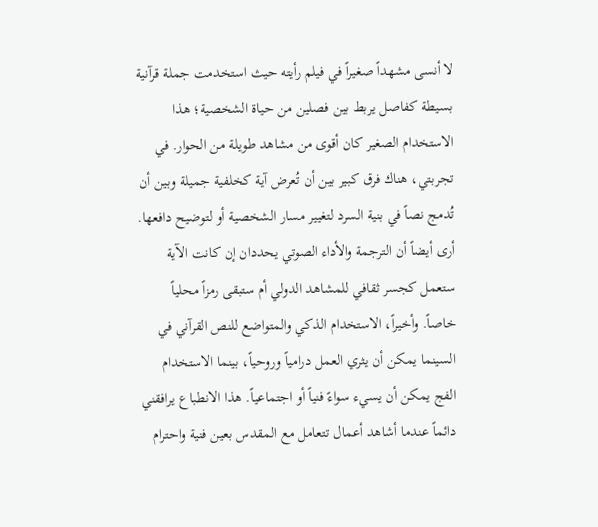لا أنسى مشهداً صغيراً في فيلم رأيته حيث استخدمت جملة قرآنية بسيطة كفاصل يربط بين فصلين من حياة الشخصية؛ هذا الاستخدام الصغير كان أقوى من مشاهد طويلة من الحوار. في تجربتي، هناك فرق كبير بين أن تُعرض آية كخلفية جميلة وبين أن تُدمج نصاً في بنية السرد لتغيير مسار الشخصية أو لتوضيح دافعها.
أرى أيضاً أن الترجمة والأداء الصوتي يحددان إن كانت الآية ستعمل كجسر ثقافي للمشاهد الدولي أم ستبقى رمزاً محلياً خاصاً. وأخيراً، الاستخدام الذكي والمتواضع للنص القرآني في السينما يمكن أن يثري العمل درامياً وروحياً، بينما الاستخدام الفج يمكن أن يسيء سواءً فنياً أو اجتماعياً. هذا الانطباع يرافقني دائماً عندما أشاهد أعمال تتعامل مع المقدس بعين فنية واحترام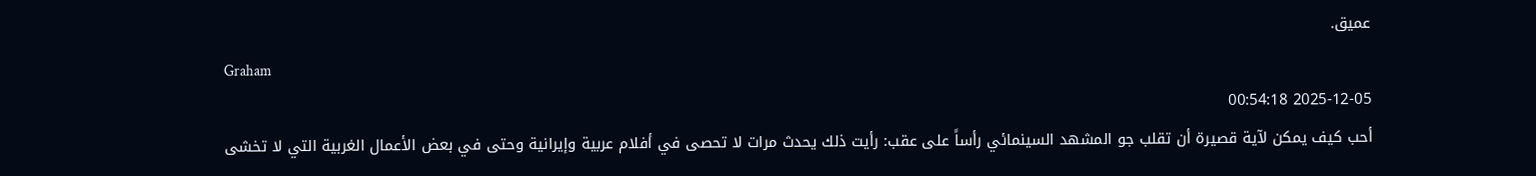عميق.
Graham
2025-12-05 00:54:18
أحب كيف يمكن لآية قصيرة أن تقلب جو المشهد السينمائي رأساً على عقب: رأيت ذلك يحدث مرات لا تحصى في أفلام عربية وإيرانية وحتى في بعض الأعمال الغربية التي لا تخشى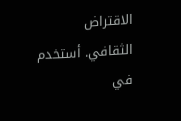الاقتراض الثقافي. أستخدم في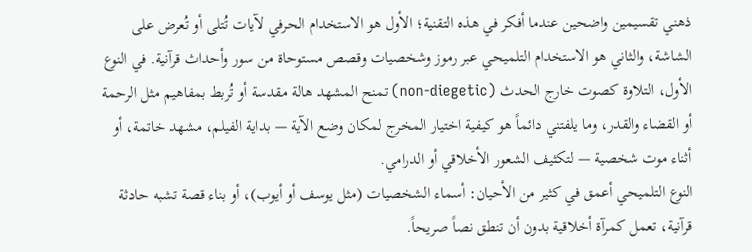ذهني تقسيمين واضحين عندما أفكر في هذه التقنية؛ الأول هو الاستخدام الحرفي لآيات تُتلى أو تُعرض على الشاشة، والثاني هو الاستخدام التلميحي عبر رموز وشخصيات وقصص مستوحاة من سور وأحداث قرآنية. في النوع الأول، التلاوة كصوت خارج الحدث (non-diegetic) تمنح المشهد هالة مقدسة أو تُربط بمفاهيم مثل الرحمة أو القضاء والقدر، وما يلفتني دائماً هو كيفية اختيار المخرج لمكان وضع الآية — بداية الفيلم، مشهد خاتمة، أو أثناء موت شخصية — لتكثيف الشعور الأخلاقي أو الدرامي.
النوع التلميحي أعمق في كثير من الأحيان: أسماء الشخصيات (مثل يوسف أو أيوب)، أو بناء قصة تشبه حادثة قرآنية، تعمل كمرآة أخلاقية بدون أن تنطق نصاً صريحاً.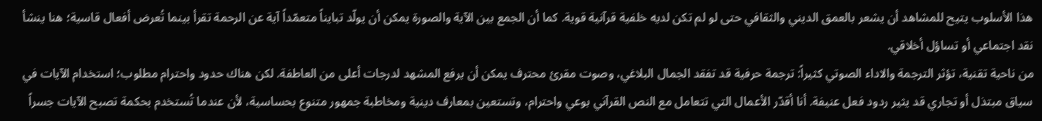هذا الأسلوب يتيح للمشاهد أن يشعر بالعمق الديني والثقافي حتى لو لم تكن لديه خلفية قرآنية قوية. كما أن الجمع بين الآية والصورة يمكن أن يولّد تبايناً متعمّداً آية عن الرحمة تقرأ بينما تُعرض أفعال قاسية؛ هنا ينشأ نقد اجتماعي أو تساؤل أخلاقي.
من ناحية تقنية، تؤثر الترجمة والاداء الصوتي كثيراً: ترجمة حرفية قد تفقد الجمال البلاغي، وصوت مقرئ محترف يمكن أن يرفع المشهد لدرجات أعلى من العاطفة. لكن هناك حدود واحترام مطلوب؛ استخدام الآيات في سياق مبتذل أو تجاري قد يثير ردود فعل عنيفة. أنا أقدّر الأعمال التي تتعامل مع النص القرآني بوعي واحترام، وتستعين بمعارف دينية ومخاطبة جمهور متنوع بحساسية، لأن عندما تُستخدم بحكمة تصبح الآيات جسراً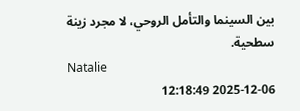بين السينما والتأمل الروحي، لا مجرد زينة سطحية.
Natalie
2025-12-06 12:18:49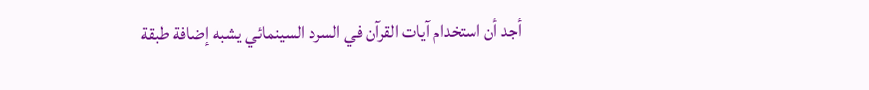أجد أن استخدام آيات القرآن في السرد السينمائي يشبه إضافة طبقة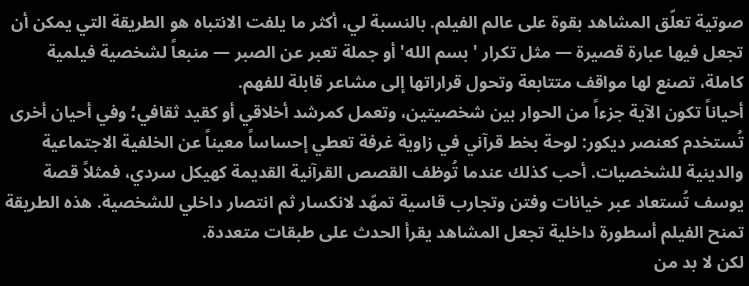صوتية تعلّق المشاهد بقوة على عالم الفيلم. بالنسبة لي، أكثر ما يلفت الانتباه هو الطريقة التي يمكن أن تجعل فيها عبارة قصيرة — مثل تكرار 'بسم الله' أو جملة تعبر عن الصبر — منبعاً لشخصية فيلمية كاملة، تصنع لها مواقف متتابعة وتحول قراراتها إلى مشاعر قابلة للفهم.
أحياناً تكون الآية جزءاً من الحوار بين شخصيتين، وتعمل كمرشد أخلاقي أو كقيد ثقافي؛ وفي أحيان أخرى تُستخدم كعنصر ديكور: لوحة بخط قرآني في زاوية غرفة تعطي إحساساً معيناً عن الخلفية الاجتماعية والدينية للشخصيات. أحب كذلك عندما تُوظف القصص القرآنية القديمة كهيكل سردي، فمثلاً قصة يوسف تُستعاد عبر خيانات وفتن وتجارب قاسية تمهّد لانكسار ثم انتصار داخلي للشخصية. هذه الطريقة تمنح الفيلم أسطورة داخلية تجعل المشاهد يقرأ الحدث على طبقات متعددة.
لكن لا بد من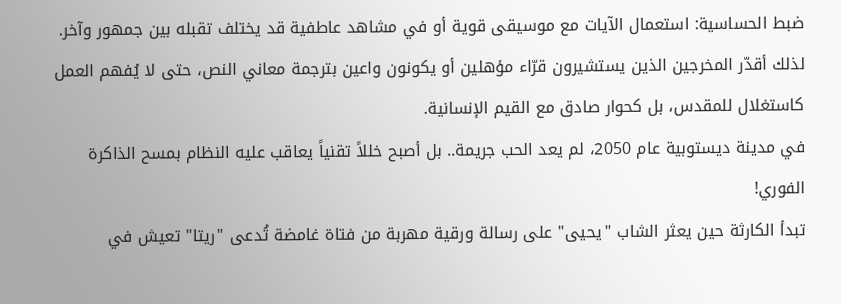ضبط الحساسية: استعمال الآيات مع موسيقى قوية أو في مشاهد عاطفية قد يختلف تقبله بين جمهور وآخر. لذلك أقدّر المخرجين الذين يستشيرون قرّاء مؤهلين أو يكونون واعين بترجمة معاني النص، حتى لا يُفهم العمل كاستغلال للمقدس، بل كحوار صادق مع القيم الإنسانية.
في مدينة ديستوبية عام 2050، لم يعد الحب جريمة.. بل أصبح خللاً تقنياً يعاقب عليه النظام بمسح الذاكرة الفوري!
تبدأ الكارثة حين يعثر الشاب "يحيى" على رسالة ورقية مهربة من فتاة غامضة تُدعى "ريتا" تعيش في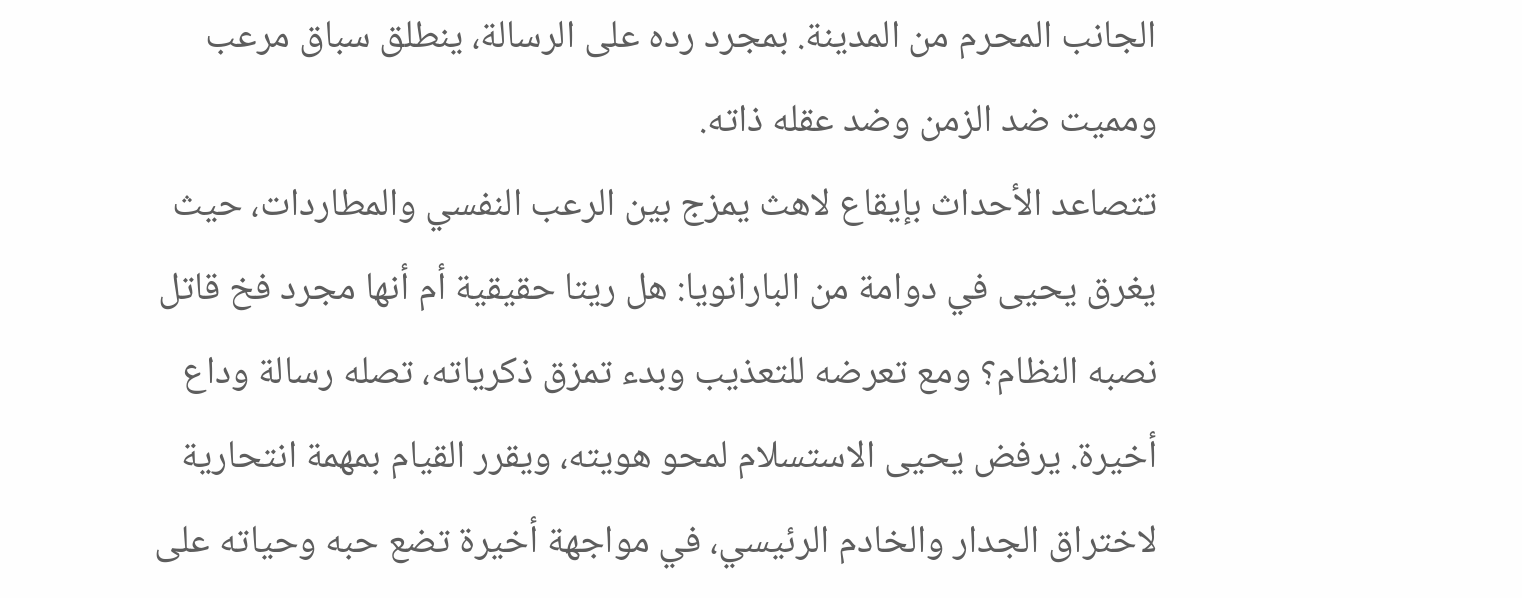الجانب المحرم من المدينة. بمجرد رده على الرسالة، ينطلق سباق مرعب ومميت ضد الزمن وضد عقله ذاته.
تتصاعد الأحداث بإيقاع لاهث يمزج بين الرعب النفسي والمطاردات، حيث يغرق يحيى في دوامة من البارانويا: هل ريتا حقيقية أم أنها مجرد فخ قاتل نصبه النظام؟ ومع تعرضه للتعذيب وبدء تمزق ذكرياته، تصله رسالة وداع أخيرة. يرفض يحيى الاستسلام لمحو هويته، ويقرر القيام بمهمة انتحارية لاختراق الجدار والخادم الرئيسي، في مواجهة أخيرة تضع حبه وحياته على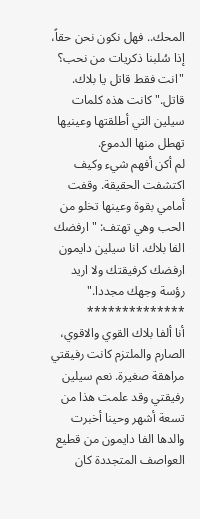المحك.. فهل نكون نحن حقاً، إذا سُلبنا ذكريات من نحب؟
"انت فقط قاتل يا بلاك. قاتل." كانت هذه كلمات سيلين التي أطلقتها وعينيها تهطل منها الدموع.
لم أكن أفهم شيء وكيف اكتشفت الحقيقة. وقفت أمامي بقوة وعينها تخلو من الحب وهي تهتف: "ارفضك الفا بلاك. انا سيلين دايمون ارفضك كرفيقتك ولا اريد رؤسة وجهك مجددا."
**************
أنا ألفا بلاك القوي والاقوي، الصارم والملتزم كانت رفيقتي مراهقة صغيرة. نعم سيلين رفيقتي وقد علمت هذا من تسعة أشهر وحينا أخبرت والدها الفا دايمون من قطيع العواصف المتجددة كان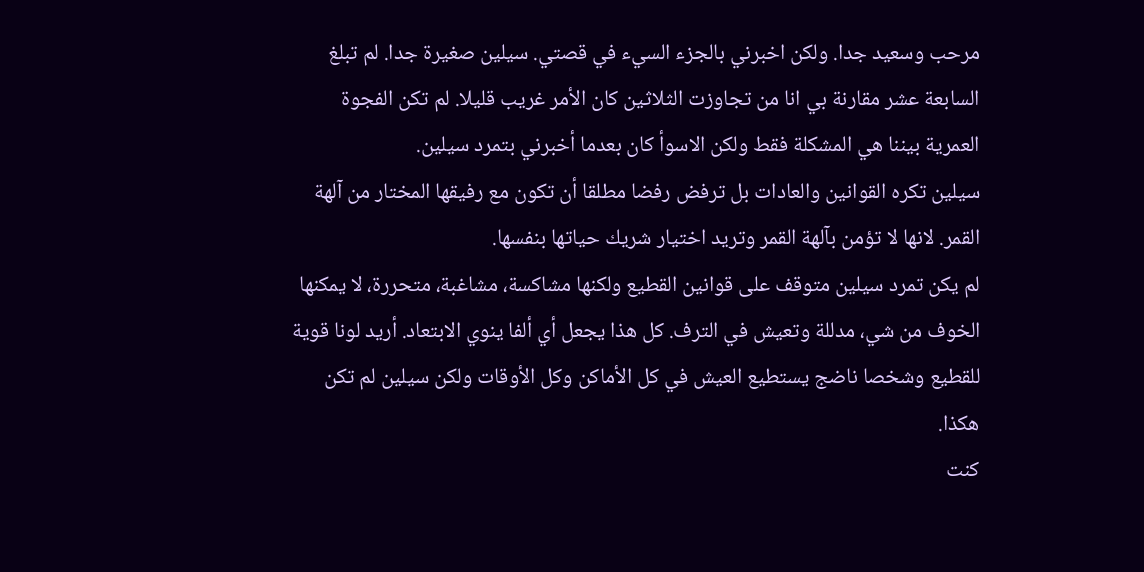مرحب وسعيد جدا. ولكن اخبرني بالجزء السيء في قصتي. سيلين صغيرة جدا. لم تبلغ السابعة عشر مقارنة بي انا من تجاوزت الثلاثين كان الأمر غريب قليلا. لم تكن الفجوة العمرية بيننا هي المشكلة فقط ولكن الاسوأ كان بعدما أخبرني بتمرد سيلين.
سيلين تكره القوانين والعادات بل ترفض رفضا مطلقا أن تكون مع رفيقها المختار من آلهة القمر. لانها لا تؤمن بآلهة القمر وتريد اختيار شريك حياتها بنفسها.
لم يكن تمرد سيلين متوقف على قوانين القطيع ولكنها مشاكسة، مشاغبة، متحررة، لا يمكنها الخوف من شي، مدللة وتعيش في الترف. كل هذا يجعل أي ألفا ينوي الابتعاد. أريد لونا قوية للقطيع وشخصا ناضج يستطيع العيش في كل الأماكن وكل الأوقات ولكن سيلين لم تكن هكذا.
كنت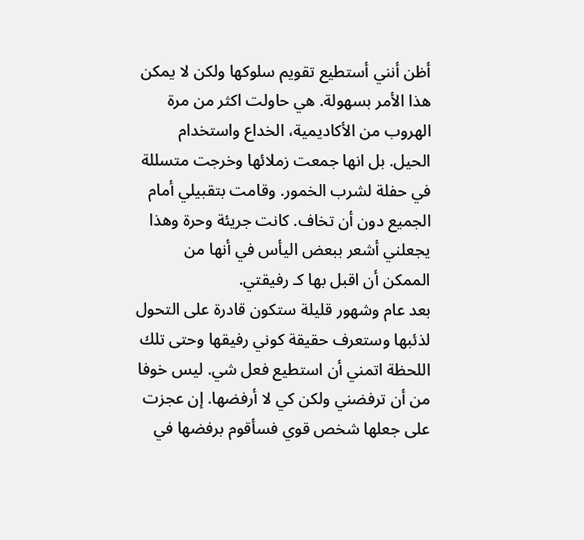أظن أنني أستطيع تقويم سلوكها ولكن لا يمكن هذا الأمر بسهولة. هي حاولت اكثر من مرة الهروب من الأكاديمية، الخداع واستخدام الحيل. بل انها جمعت زملائها وخرجت متسللة في حفلة لشرب الخمور. وقامت بتقبيلي أمام الجميع دون أن تخاف. كانت جريئة وحرة وهذا يجعلني أشعر ببعض اليأس في أنها من الممكن أن اقبل بها كـ رفيقتي.
بعد عام وشهور قليلة ستكون قادرة على التحول لذئبها وستعرف حقيقة كوني رفيقها وحتى تلك اللحظة اتمني أن استطيع فعل شي. ليس خوفا من أن ترفضني ولكن كي لا أرفضها. إن عجزت على جعلها شخص قوي فسأقوم برفضها في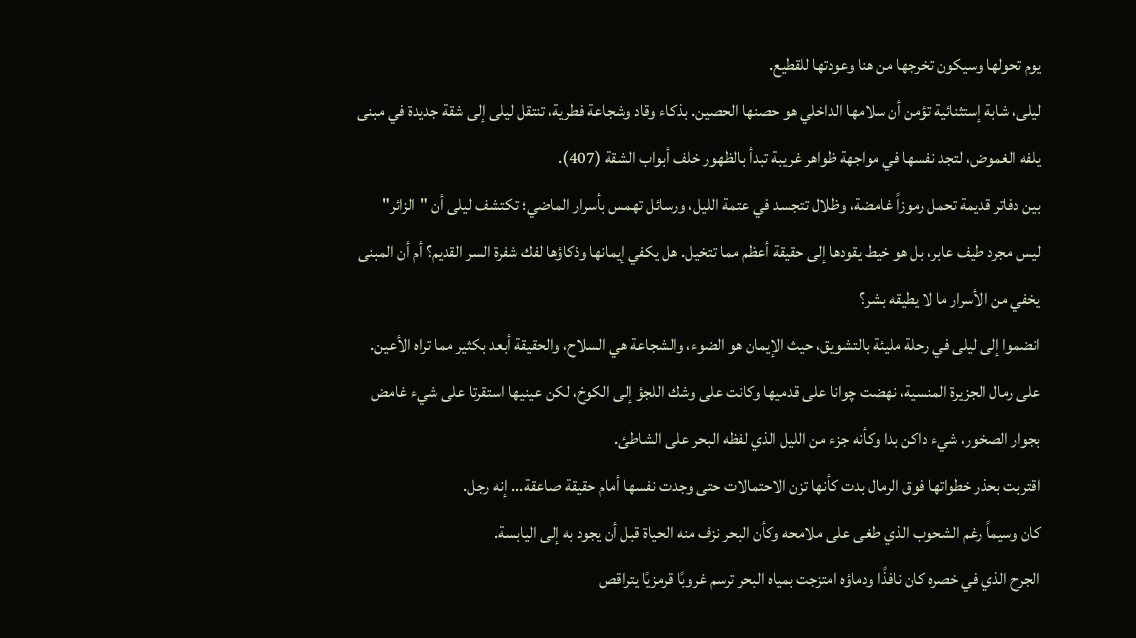يوم تحولها وسيكون تخرجها من هنا وعودتها للقطيع.
ليلى، شابة إستثنائية تؤمن أن سلامها الداخلي هو حصنها الحصين. بذكاء وقاد وشجاعة فطرية، تنتقل ليلى إلى شقة جديدة في مبنى يلفه الغموض، لتجد نفسها في مواجهة ظواهر غريبة تبدأ بالظهور خلف أبواب الشقة (407).
بين دفاتر قديمة تحمل رموزاً غامضة، وظلال تتجسد في عتمة الليل، ورسائل تهمس بأسرار الماضي؛ تكتشف ليلى أن "الزائر" ليس مجرد طيف عابر، بل هو خيط يقودها إلى حقيقة أعظم مما تتخيل. هل يكفي إيمانها وذكاؤها لفك شفرة السر القديم؟ أم أن المبنى يخفي من الأسرار ما لا يطيقه بشر؟
انضموا إلى ليلى في رحلة مليئة بالتشويق، حيث الإيمان هو الضوء، والشجاعة هي السلاح، والحقيقة أبعد بكثير مما تراه الأعين.
على رمال الجزيرة المنسية، نهضت چوانا على قدميها وكانت على وشك اللجؤ إلى الكوخ، لكن عينيها استقرتا على شيء غامض بجوار الصخور، شيء داكن بدا وكأنه جزء من الليل الذي لفظه البحر على الشاطئ.
اقتربت بحذر خطواتها فوق الرمال بدت كأنها تزن الاحتمالات حتى وجدت نفسها أمام حقيقة صاعقة... إنه رجل.
كان وسيماً رغم الشحوب الذي طغى على ملامحه وكأن البحر نزف منه الحياة قبل أن يجود به إلى اليابسة.
الجرح الذي في خصره كان نافذًا ودماؤه امتزجت بمياه البحر ترسم غروبًا قرمزيًا يتراقص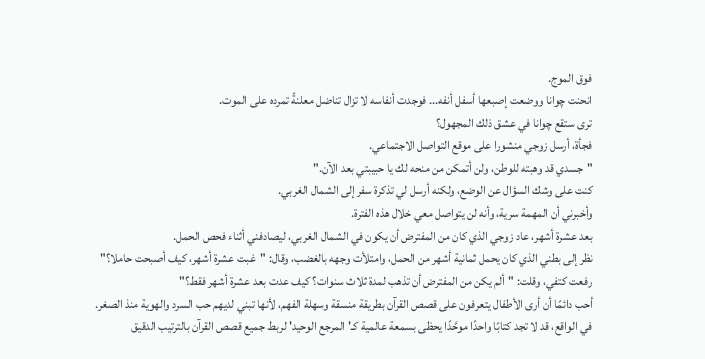فوق الموج.
انحنت چوانا ووضعت إصبعها أسفل أنفه... فوجدت أنفاسه لا تزال تناضل معلنةً تمرده على الموت.
ترى ستقع چوانا في عشق ذلك المجهول؟
فجأة، أرسل زوجي منشورا على موقع التواصل الاجتماعي.
"جسدي قد وهبته للوطن، ولن أتمكن من منحه لك يا حبيبتي بعد الآن."
كنت على وشك السؤال عن الوضع، ولكنه أرسل لي تذكرة سفر إلى الشمال الغربي.
وأخبرني أن المهمة سرية، وأنه لن يتواصل معي خلال هذه الفترة.
بعد عشرة أشهر، عاد زوجي الذي كان من المفترض أن يكون في الشمال الغربي، ليصادفني أثناء فحص الحمل.
نظر إلى بطني الذي كان يحمل ثمانية أشهر من الحمل، وامتلأت وجهه بالغضب، وقال: "غبت عشرة أشهر، كيف أصبحت حاملا؟"
رفعت كتفي، وقلت: "ألم يكن من المفترض أن تذهب لمدة ثلاث سنوات؟ كيف عدت بعد عشرة أشهر فقط؟"
أحب دائمًا أن أرى الأطفال يتعرفون على قصص القرآن بطريقة منسقة وسهلة الفهم، لأنها تبني لديهم حب السرد والهوية منذ الصغر.
في الواقع، قد لا تجد كتابًا واحدًا موحَّدًا يحظى بسمعة عالمية كـ'المرجع الوحيد' لربط جميع قصص القرآن بالترتيب الدقيق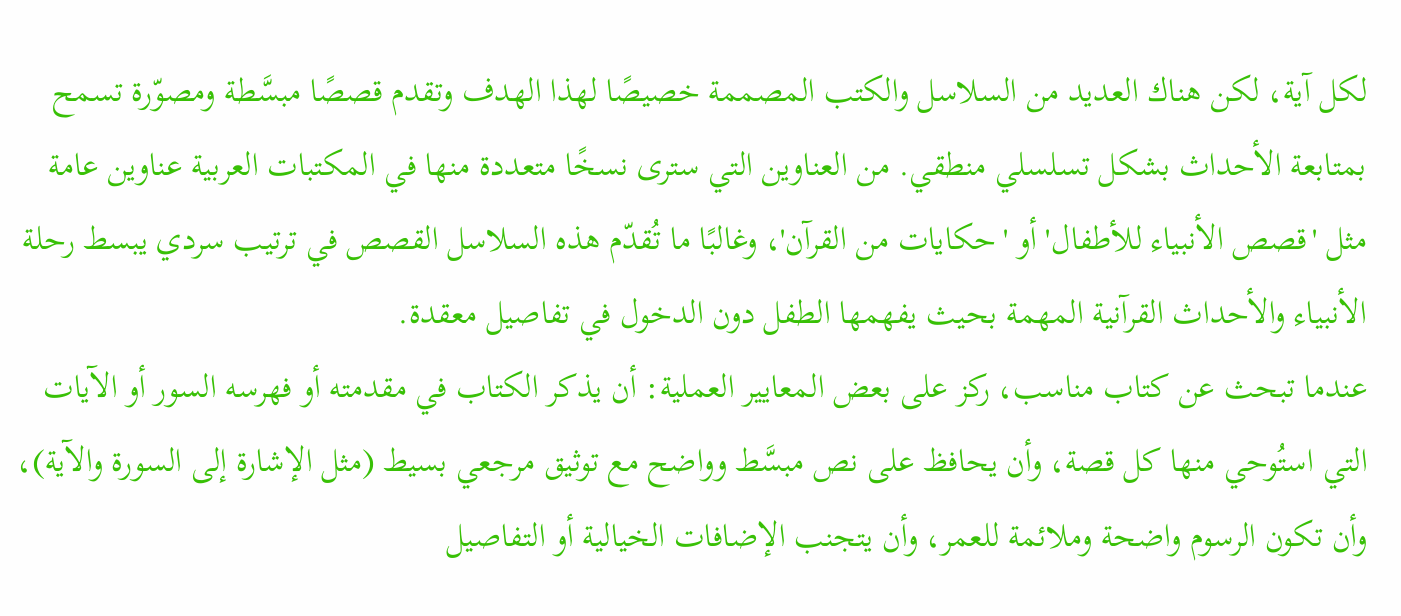لكل آية، لكن هناك العديد من السلاسل والكتب المصممة خصيصًا لهذا الهدف وتقدم قصصًا مبسَّطة ومصوّرة تسمح بمتابعة الأحداث بشكل تسلسلي منطقي. من العناوين التي سترى نسخًا متعددة منها في المكتبات العربية عناوين عامة مثل 'قصص الأنبياء للأطفال' أو 'حكايات من القرآن'، وغالبًا ما تُقدّم هذه السلاسل القصص في ترتيب سردي يبسط رحلة الأنبياء والأحداث القرآنية المهمة بحيث يفهمها الطفل دون الدخول في تفاصيل معقدة.
عندما تبحث عن كتاب مناسب، ركز على بعض المعايير العملية: أن يذكر الكتاب في مقدمته أو فهرسه السور أو الآيات التي استُوحي منها كل قصة، وأن يحافظ على نص مبسَّط وواضح مع توثيق مرجعي بسيط (مثل الإشارة إلى السورة والآية)، وأن تكون الرسوم واضحة وملائمة للعمر، وأن يتجنب الإضافات الخيالية أو التفاصيل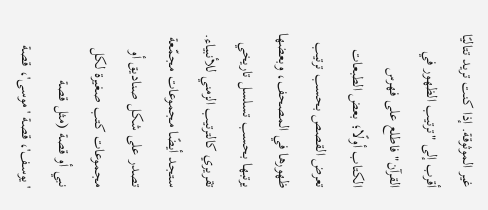غير الموثوقة. إذا كنت تريد تتاليًا أقرب إلى "ترتيب الظهور في القرآن" فاطلع على فهرس الكتاب أولًا؛ بعض الطبعات تعرض القصص بحسب ترتيب ظهورها في المصحف، وبعضها يرتبها بحسب تسلسل تاريخي تقريري كالترتيب الزمني للأنبياء. ستجد أيضًا مجموعات مجمّعة تصدر على شكل صناديق أو مجموعات كتب صغيرة لكل نبي أو قصة (مثل قصة 'يوسف'، قصة 'موسى'، قصة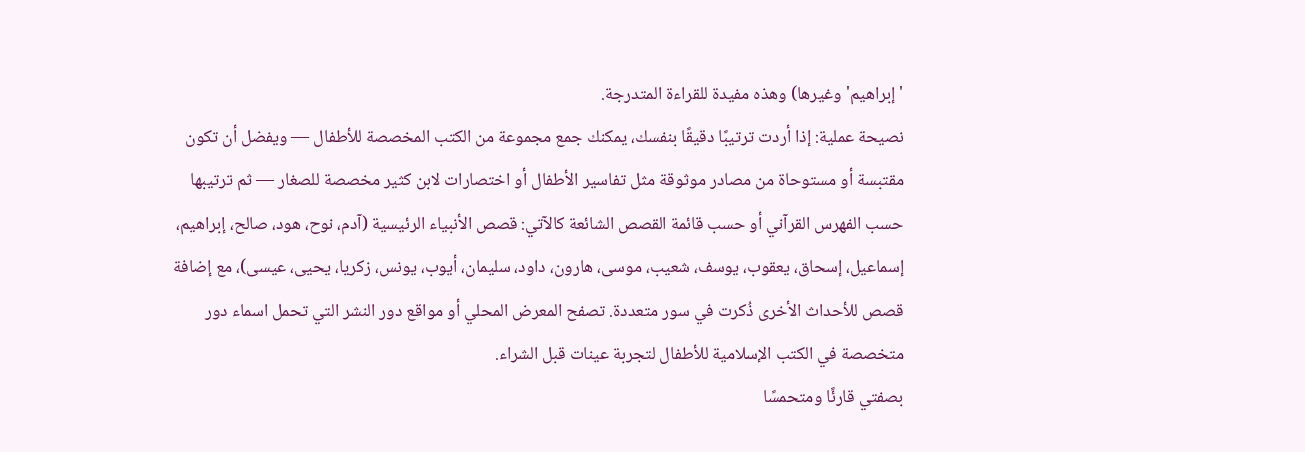'إبراهيم' وغيرها) وهذه مفيدة للقراءة المتدرجة.
نصيحة عملية: إذا أردت ترتيبًا دقيقًا بنفسك، يمكنك جمع مجموعة من الكتب المخصصة للأطفال — ويفضل أن تكون مقتبسة أو مستوحاة من مصادر موثوقة مثل تفاسير الأطفال أو اختصارات لابن كثير مخصصة للصغار — ثم ترتيبها حسب الفهرس القرآني أو حسب قائمة القصص الشائعة كالآتي: قصص الأنبياء الرئيسية (آدم، نوح، هود، صالح، إبراهيم، إسماعيل، إسحاق، يعقوب، يوسف، شعيب، موسى، هارون، داود، سليمان، أيوب، يونس، زكريا، يحيى، عيسى)، مع إضافة قصص للأحداث الأخرى ذُكرت في سور متعددة. تصفح المعرض المحلي أو مواقع دور النشر التي تحمل اسماء دور متخصصة في الكتب الإسلامية للأطفال لتجربة عينات قبل الشراء.
بصفتي قارئًا ومتحمسًا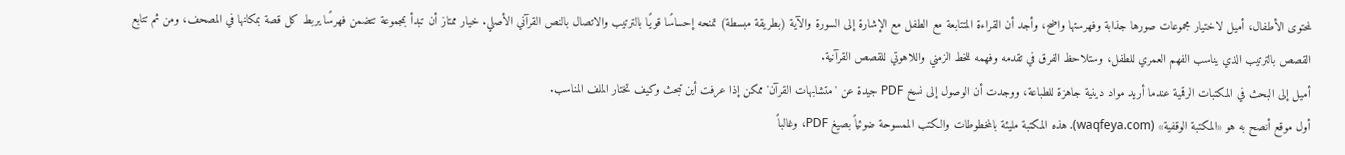لمحتوى الأطفال، أميل لاختيار مجموعات صورها جذابة وفهرستها واضح، وأجد أن القراءة المتتابعة مع الطفل مع الإشارة إلى السورة والآية (بطريقة مبسطة) تمنحه إحساسًا قويًا بالترتيب والاتصال بالنص القرآني الأصلي. خيار ممتاز أن تبدأ بمجموعة تتضمن فهرسًا يربط كل قصة بمكانها في المصحف، ومن ثم تتابع القصص بالترتيب الذي يناسب الفهم العمري للطفل، وستلاحظ الفرق في تقدمه وفهمه للخط الزمني واللاهوتي للقصص القرآنية.
أميل إلى البحث في المكتبات الرقمية عندما أريد مواد دينية جاهزة للطباعة، ووجدت أن الوصول إلى نسخ PDF جيدة عن 'متشابهات القرآن' ممكن إذا عرفت أين تبحث وكيف تختار الملف المناسب.
أول موقع أنصح به هو «المكتبة الوقفية» (waqfeya.com). هذه المكتبة مليئة بالمخطوطات والكتب الممسوحة ضوئياً بصيغ PDF، وغالباً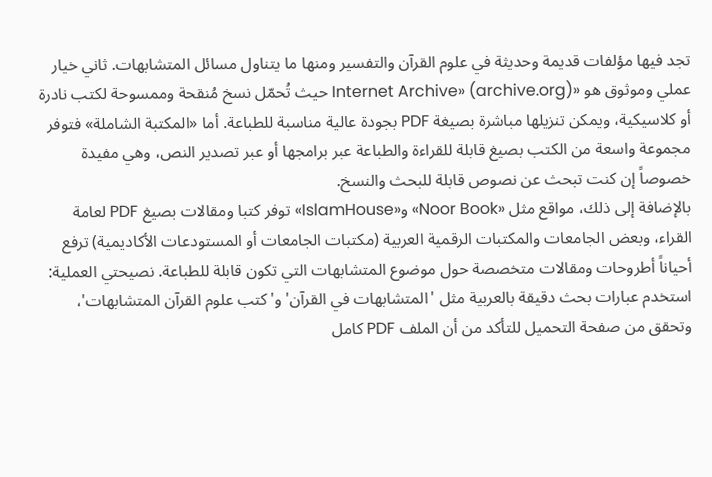تجد فيها مؤلفات قديمة وحديثة في علوم القرآن والتفسير ومنها ما يتناول مسائل المتشابهات. ثاني خيار عملي وموثوق هو «Internet Archive» (archive.org) حيث تُحمّل نسخ مُنقحة وممسوحة لكتب نادرة أو كلاسيكية، ويمكن تنزيلها مباشرة بصيغة PDF بجودة عالية مناسبة للطباعة. أما «المكتبة الشاملة» فتوفر مجموعة واسعة من الكتب بصيغ قابلة للقراءة والطباعة عبر برامجها أو عبر تصدير النص، وهي مفيدة خصوصاً إن كنت تبحث عن نصوص قابلة للبحث والنسخ.
بالإضافة إلى ذلك، مواقع مثل «Noor Book» و«IslamHouse» توفر كتبا ومقالات بصيغ PDF لعامة القراء، وبعض الجامعات والمكتبات الرقمية العربية (مكتبات الجامعات أو المستودعات الأكاديمية) ترفع أحياناً أطروحات ومقالات متخصصة حول موضوع المتشابهات التي تكون قابلة للطباعة. نصيحتي العملية: استخدم عبارات بحث دقيقة بالعربية مثل 'المتشابهات في القرآن' و'كتب علوم القرآن المتشابهات'، وتحقق من صفحة التحميل للتأكد من أن الملف PDF كامل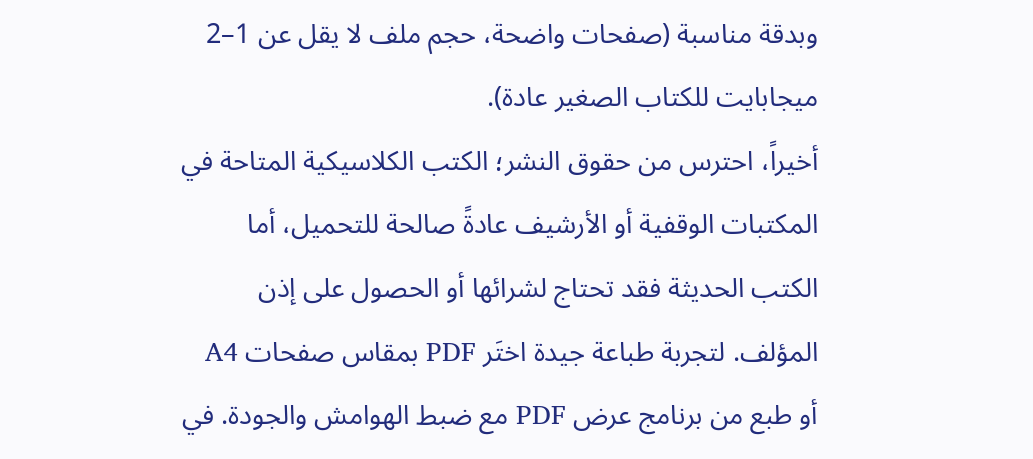وبدقة مناسبة (صفحات واضحة، حجم ملف لا يقل عن 1–2 ميجابايت للكتاب الصغير عادة).
أخيراً، احترس من حقوق النشر؛ الكتب الكلاسيكية المتاحة في المكتبات الوقفية أو الأرشيف عادةً صالحة للتحميل، أما الكتب الحديثة فقد تحتاج لشرائها أو الحصول على إذن المؤلف. لتجربة طباعة جيدة اختَر PDF بمقاس صفحات A4 أو طبع من برنامج عرض PDF مع ضبط الهوامش والجودة. في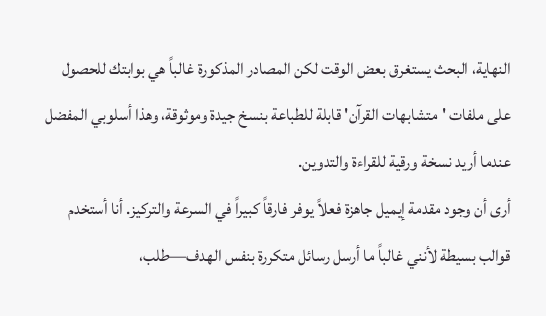النهاية، البحث يستغرق بعض الوقت لكن المصادر المذكورة غالباً هي بوابتك للحصول على ملفات 'متشابهات القرآن' قابلة للطباعة بنسخ جيدة وموثوقة، وهذا أسلوبي المفضل عندما أريد نسخة ورقية للقراءة والتدوين.
أرى أن وجود مقدمة إيميل جاهزة فعلاً يوفر فارقاً كبيراً في السرعة والتركيز. أنا أستخدم قوالب بسيطة لأنني غالباً ما أرسل رسائل متكررة بنفس الهدف—طلب،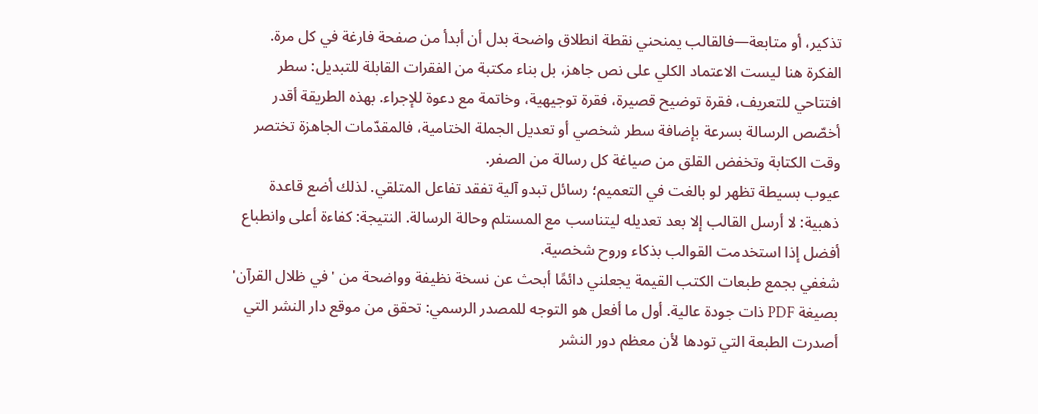تذكير، أو متابعة—فالقالب يمنحني نقطة انطلاق واضحة بدل أن أبدأ من صفحة فارغة في كل مرة.
الفكرة هنا ليست الاعتماد الكلي على نص جاهز، بل بناء مكتبة من الفقرات القابلة للتبديل: سطر افتتاحي للتعريف، فقرة توضيح قصيرة، فقرة توجيهية، وخاتمة مع دعوة للإجراء. بهذه الطريقة أقدر أخصّص الرسالة بسرعة بإضافة سطر شخصي أو تعديل الجملة الختامية، فالمقدّمات الجاهزة تختصر وقت الكتابة وتخفض القلق من صياغة كل رسالة من الصفر.
عيوب بسيطة تظهر لو بالغت في التعميم؛ رسائل تبدو آلية تفقد تفاعل المتلقي. لذلك أضع قاعدة ذهبية: لا أرسل القالب إلا بعد تعديله ليتناسب مع المستلم وحالة الرسالة. النتيجة: كفاءة أعلى وانطباع أفضل إذا استخدمت القوالب بذكاء وروح شخصية.
شغفي بجمع طبعات الكتب القيمة يجعلني دائمًا أبحث عن نسخة نظيفة وواضحة من 'في ظلال القرآن' بصيغة PDF ذات جودة عالية. أول ما أفعل هو التوجه للمصدر الرسمي: تحقق من موقع دار النشر التي أصدرت الطبعة التي تودها لأن معظم دور النشر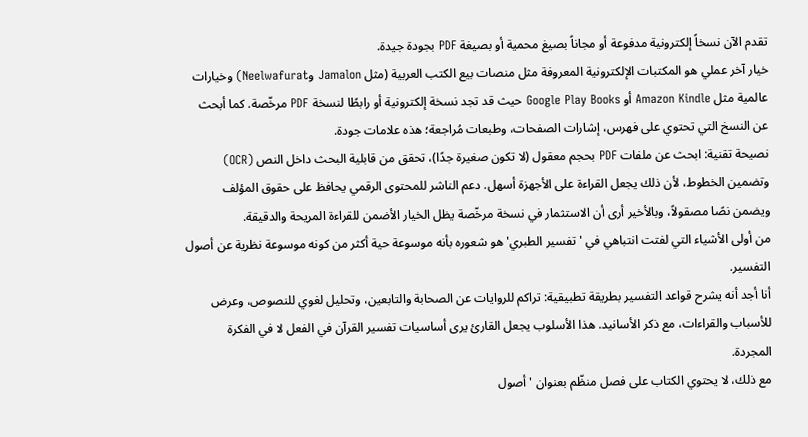تقدم الآن نسخاً إلكترونية مدفوعة أو مجاناً بصيغ محمية أو بصيغة PDF بجودة جيدة.
خيار آخر عملي هو المكتبات الإلكترونية المعروفة مثل منصات بيع الكتب العربية (مثل Jamalon وNeelwafurat) وخيارات عالمية مثل Amazon Kindle أو Google Play Books حيث قد تجد نسخة إلكترونية أو رابطًا لنسخة PDF مرخّصة. كما أبحث عن النسخ التي تحتوي على فهرس، إشارات الصفحات، وطبعات مُراجعة؛ هذه علامات جودة.
نصيحة تقنية: ابحث عن ملفات PDF بحجم معقول (لا تكون صغيرة جدًا)، تحقق من قابلية البحث داخل النص (OCR) وتضمين الخطوط، لأن ذلك يجعل القراءة على الأجهزة أسهل. دعم الناشر للمحتوى الرقمي يحافظ على حقوق المؤلف ويضمن نصًا مصقولاً، وبالأخير أرى أن الاستثمار في نسخة مرخّصة يظل الخيار الأضمن للقراءة المريحة والدقيقة.
من أولى الأشياء التي لفتت انتباهي في 'تفسير الطبري' هو شعوره بأنه موسوعة حية أكثر من كونه موسوعة نظرية عن أصول التفسير.
أنا أجد أنه يشرح قواعد التفسير بطريقة تطبيقية: تراكم للروايات عن الصحابة والتابعين، وتحليل لغوي للنصوص، وعرض للأسباب والقراءات، مع ذكر الأسانيد. هذا الأسلوب يجعل القارئ يرى أساسيات تفسير القرآن في الفعل لا في الفكرة المجردة.
مع ذلك، لا يحتوي الكتاب على فصل منظّم بعنوان 'أصول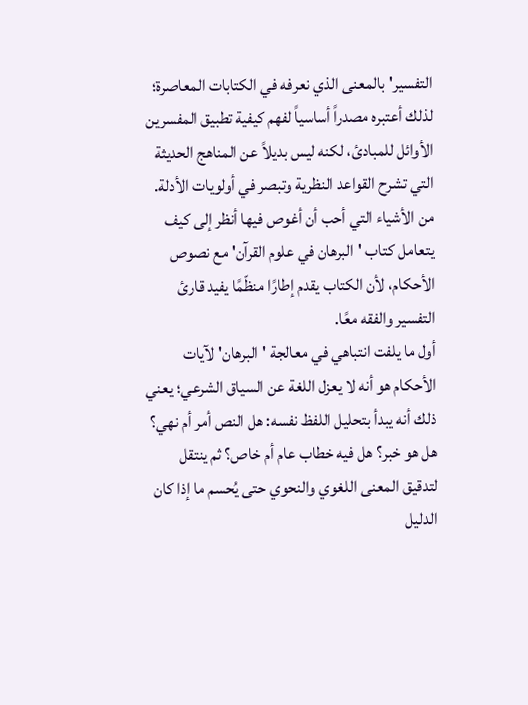التفسير' بالمعنى الذي نعرفه في الكتابات المعاصرة؛ لذلك أعتبره مصدراً أساسياً لفهم كيفية تطبيق المفسرين الأوائل للمبادئ، لكنه ليس بديلاً عن المناهج الحديثة التي تشرح القواعد النظرية وتبصر في أولويات الأدلة.
من الأشياء التي أحب أن أغوص فيها أنظر إلى كيف يتعامل كتاب 'البرهان في علوم القرآن' مع نصوص الأحكام، لأن الكتاب يقدم إطارًا منظّمًا يفيد قارئ التفسير والفقه معًا.
أول ما يلفت انتباهي في معالجة 'البرهان' لآيات الأحكام هو أنه لا يعزل اللغة عن السياق الشرعي؛ يعني ذلك أنه يبدأ بتحليل اللفظ نفسه: هل النص أمر أم نهي؟ هل هو خبر؟ هل فيه خطاب عام أم خاص؟ ثم ينتقل لتدقيق المعنى اللغوي والنحوي حتى يُحسم ما إذا كان الدليل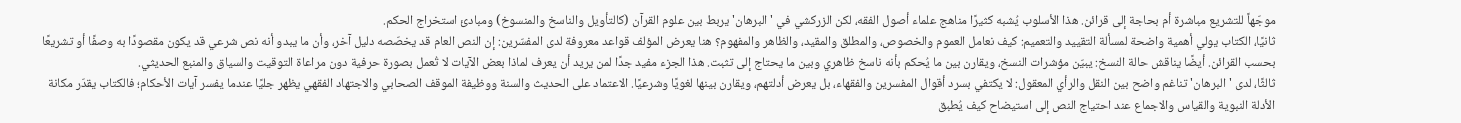موجّهاً للتشريع مباشرة أم بحاجة إلى قرائن. هذا الأسلوب يُشبه كثيرًا مناهج علماء أصول الفقه، لكن الزركشي في 'البرهان' يربط بين علوم القرآن (كالتأويل والناسخ والمنسوخ) ومبادئ استخراج الحكم.
ثانيًا، الكتاب يولي أهمية واضحة لمسألة التقييد والتعميم: كيف نعامل العموم والخصوص، والمطلق والمقيد، والظاهر والمفهوم؟ هنا يعرض المؤلف قواعد معروفة لدى المفسّرين: إن النص العام قد يخصّصه دليل آخر، وأن ما يبدو أنه نص شرعي قد يكون مقصودًا به وصفًا أو تشريعًا بحسب القرائن. أيضًا يناقش حالة النسخ: يبيّن مؤشرات النسخ، ويقارن بين ما يُحكم بأنه ناسخ ظاهري وبين ما يحتاج إلى تثبت. هذا الجزء مفيد جدًا لمن يريد أن يعرف لماذا بعض الآيات لا تُعمل بصورة حرفية دون مراعاة التوقيت والسياق والمنبع الحديثي.
ثالثًا، لدى 'البرهان' تناغم واضح بين النقل والرأي المعقول: لا يكتفي بسرد أقوال المفسرين والفقهاء، بل يعرض أدلتهم، ويقارن بينها لغويًا وشرعيًا. الاعتماد على الحديث والسنة ووظيفة الموقف الصحابي والاجتهاد الفقهي يظهر جليًا عندما يفسر آيات الأحكام؛ فالكتاب يقدّر مكانة الأدلة النبوية والقياس والاجماع عند احتياج النص إلى استيضاح كيف يُطبق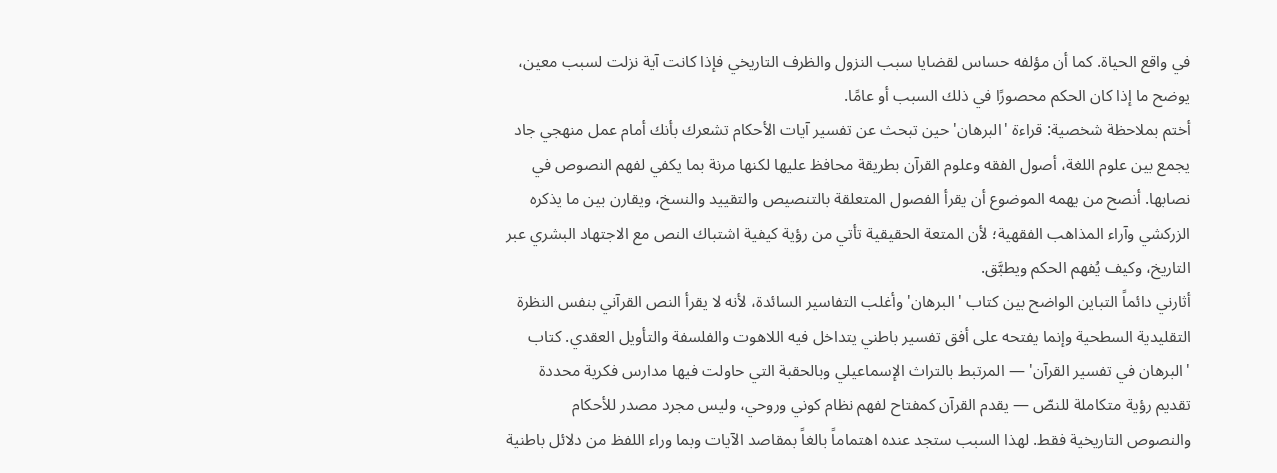في واقع الحياة. كما أن مؤلفه حساس لقضايا سبب النزول والظرف التاريخي فإذا كانت آية نزلت لسبب معين، يوضح ما إذا كان الحكم محصورًا في ذلك السبب أو عامًا.
أختم بملاحظة شخصية: قراءة 'البرهان' حين تبحث عن تفسير آيات الأحكام تشعرك بأنك أمام عمل منهجي جاد يجمع بين علوم اللغة، أصول الفقه وعلوم القرآن بطريقة محافظ عليها لكنها مرنة بما يكفي لفهم النصوص في نصابها. أنصح من يهمه الموضوع أن يقرأ الفصول المتعلقة بالتنصيص والتقييد والنسخ، ويقارن بين ما يذكره الزركشي وآراء المذاهب الفقهية؛ لأن المتعة الحقيقية تأتي من رؤية كيفية اشتباك النص مع الاجتهاد البشري عبر التاريخ، وكيف يُفهم الحكم ويطبَّق.
أثارني دائماً التباين الواضح بين كتاب 'البرهان' وأغلب التفاسير السائدة، لأنه لا يقرأ النص القرآني بنفس النظرة التقليدية السطحية وإنما يفتحه على أفق تفسير باطني يتداخل فيه اللاهوت والفلسفة والتأويل العقدي. كتاب 'البرهان في تفسير القرآن' — المرتبط بالتراث الإسماعيلي وبالحقبة التي حاولت فيها مدارس فكرية محددة تقديم رؤية متكاملة للنصّ — يقدم القرآن كمفتاح لفهم نظام كوني وروحي، وليس مجرد مصدر للأحكام والنصوص التاريخية فقط. لهذا السبب ستجد عنده اهتماماً بالغاً بمقاصد الآيات وبما وراء اللفظ من دلائل باطنية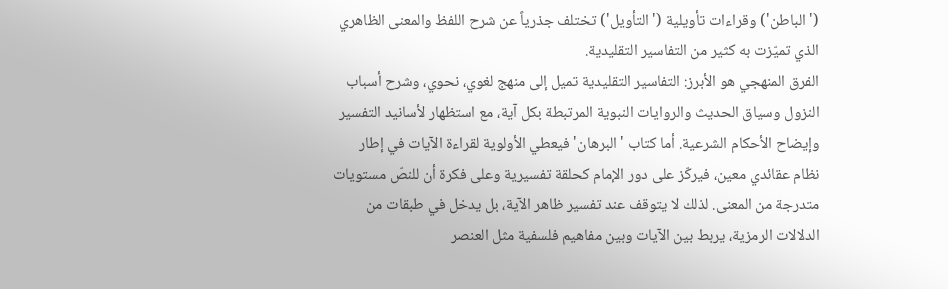('الباطن') وقراءات تأويلية ('التأويل') تختلف جذرياً عن شرح اللفظ والمعنى الظاهري الذي تميّزت به كثير من التفاسير التقليدية.
الفرق المنهجي هو الأبرز: التفاسير التقليدية تميل إلى منهج لغوي، نحوي، وشرح أسباب النزول وسياق الحديث والروايات النبوية المرتبطة بكل آية، مع استظهار لأسانيد التفسير وإيضاح الأحكام الشرعية. أما كتاب 'البرهان' فيعطي الأولوية لقراءة الآيات في إطار نظام عقائدي معين، فيركّز على دور الإمام كحلقة تفسيرية وعلى فكرة أن للنصّ مستويات متدرجة من المعنى. لذلك لا يتوقف عند تفسير ظاهر الآية، بل يدخل في طبقات من الدلالات الرمزية، يربط بين الآيات وبين مفاهيم فلسفية مثل العنصر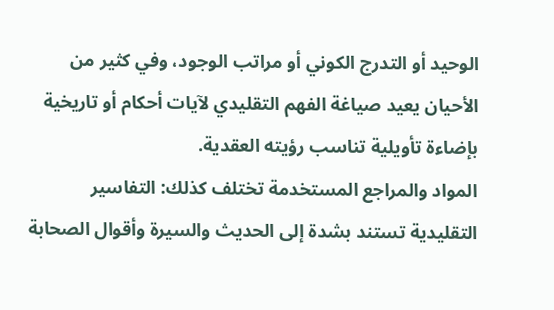الوحيد أو التدرج الكوني أو مراتب الوجود، وفي كثير من الأحيان يعيد صياغة الفهم التقليدي لآيات أحكام أو تاريخية بإضاءة تأويلية تناسب رؤيته العقدية.
المواد والمراجع المستخدمة تختلف كذلك: التفاسير التقليدية تستند بشدة إلى الحديث والسيرة وأقوال الصحابة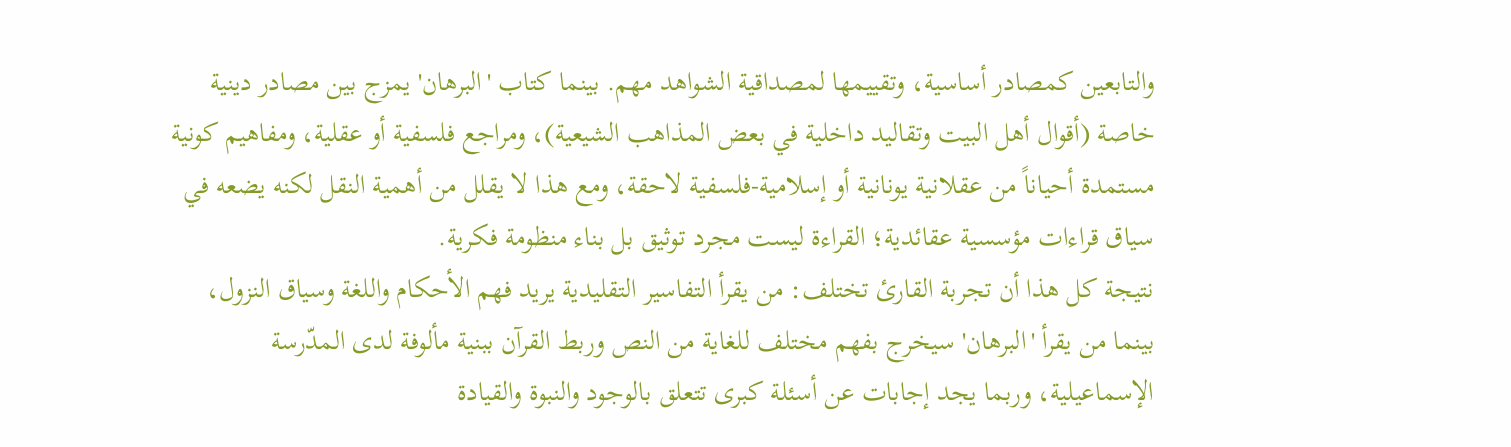والتابعين كمصادر أساسية، وتقييمها لمصداقية الشواهد مهم. بينما كتاب 'البرهان' يمزج بين مصادر دينية خاصة (أقوال أهل البيت وتقاليد داخلية في بعض المذاهب الشيعية)، ومراجع فلسفية أو عقلية، ومفاهيم كونية مستمدة أحياناً من عقلانية يونانية أو إسلامية-فلسفية لاحقة، ومع هذا لا يقلل من أهمية النقل لكنه يضعه في سياق قراءات مؤسسية عقائدية؛ القراءة ليست مجرد توثيق بل بناء منظومة فكرية.
نتيجة كل هذا أن تجربة القارئ تختلف: من يقرأ التفاسير التقليدية يريد فهم الأحكام واللغة وسياق النزول، بينما من يقرأ 'البرهان' سيخرج بفهم مختلف للغاية من النص وربط القرآن ببنية مألوفة لدى المدّرسة الإسماعيلية، وربما يجد إجابات عن أسئلة كبرى تتعلق بالوجود والنبوة والقيادة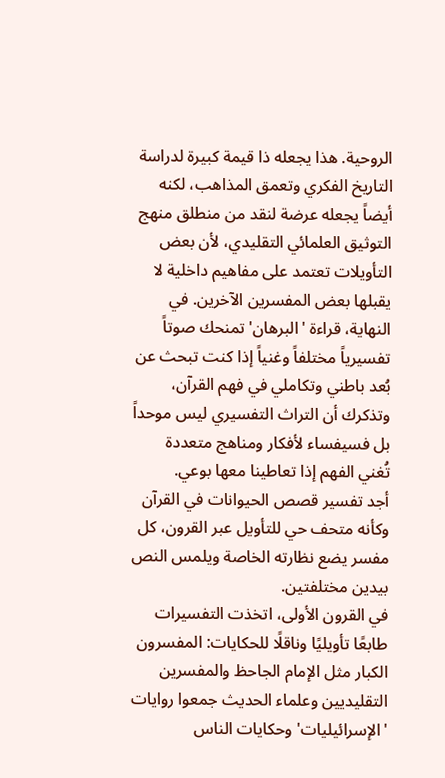الروحية. هذا يجعله ذا قيمة كبيرة لدراسة التاريخ الفكري وتعمق المذاهب، لكنه أيضاً يجعله عرضة لنقد من منطلق منهج التوثيق العلمائي التقليدي، لأن بعض التأويلات تعتمد على مفاهيم داخلية لا يقبلها بعض المفسرين الآخرين. في النهاية، قراءة 'البرهان' تمنحك صوتاً تفسيرياً مختلفاً وغنياً إذا كنت تبحث عن بُعد باطني وتكاملي في فهم القرآن، وتذكرك أن التراث التفسيري ليس موحداً بل فسيفساء لأفكار ومناهج متعددة تُغني الفهم إذا تعاطينا معها بوعي.
أجد تفسير قصص الحيوانات في القرآن وكأنه متحف حي للتأويل عبر القرون، كل مفسر يضع نظارته الخاصة ويلمس النص بيدين مختلفتين.
في القرون الأولى، اتخذت التفسيرات طابعًا تأويليًا وناقلًا للحكايات: المفسرون الكبار مثل الإمام الجاحظ والمفسرين التقليديين وعلماء الحديث جمعوا روايات 'الإسرائيليات' وحكايات الناس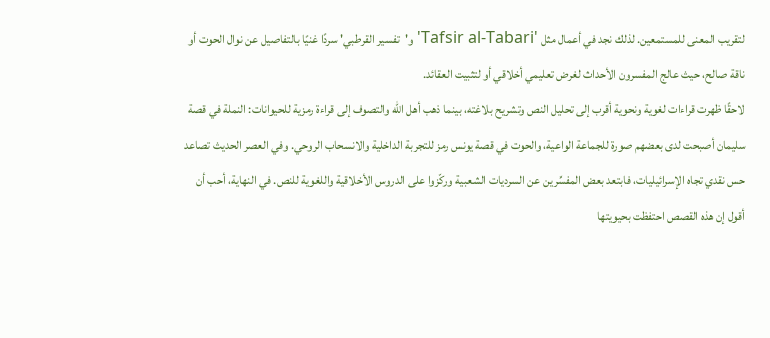لتقريب المعنى للمستمعين. لذلك نجد في أعمال مثل 'Tafsir al-Tabari' و'تفسير القرطبي' سردًا غنيًا بالتفاصيل عن نوال الحوت أو ناقة صالح، حيث عالج المفسرون الأحداث لغرض تعليمي أخلاقي أو لتثبيت العقائد.
لاحقًا ظهرت قراءات لغوية ونحوية أقرب إلى تحليل النص وتشريح بلاغته، بينما ذهب أهل الله والتصوف إلى قراءة رمزية للحيوانات: النملة في قصة سليمان أصبحت لدى بعضهم صورة للجماعة الواعية، والحوت في قصة يونس رمز للتجربة الداخلية والانسحاب الروحي. وفي العصر الحديث تصاعد حس نقدي تجاه الإسرائيليات، فابتعد بعض المفسِّرين عن السرديات الشعبية وركّزوا على الدروس الأخلاقية واللغوية للنص. في النهاية، أحب أن أقول إن هذه القصص احتفظت بحيويتها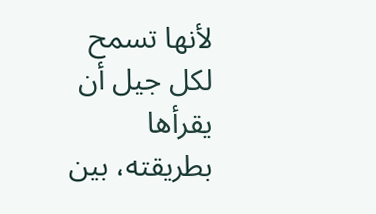لأنها تسمح لكل جيل أن يقرأها بطريقته، بين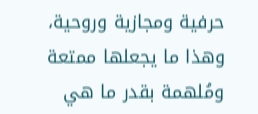حرفية ومجازية وروحية، وهذا ما يجعلها ممتعة ومُلهمة بقدر ما هي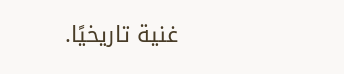غنية تاريخيًا.